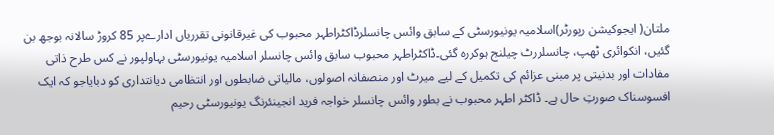ملتان( ایجوکیشن رپورٹر)اسلامیہ یونیورسٹی کے سابق وائس چانسلرڈاکٹراطہر محبوب کی غیرقانونی تقرریاں ادارےپر 85 کروڑ سالانہ بوجھ بن گئیں، انکوائری ٹھپ، چانسلررٹ چیلنج ہوکررہ گئی۔ڈاکٹراطہر محبوب سابق وائس چانسلر اسلامیہ یونیورسٹی بہاولپور نے کس طرح ذاتی مفادات اور بدنیتی پر مبنی عزائم کی تکمیل کے لیے میرٹ اور منصفانہ اصولوں، مالیاتی ضابطوں اور انتظامی دیانتداری کو دبایاجو کہ ایک افسوسناک صورتِ حال ہے۔ ڈاکٹر اطہر محبوب نے بطور وائس چانسلر خواجہ فرید انجینئرنگ یونیورسٹی رحیم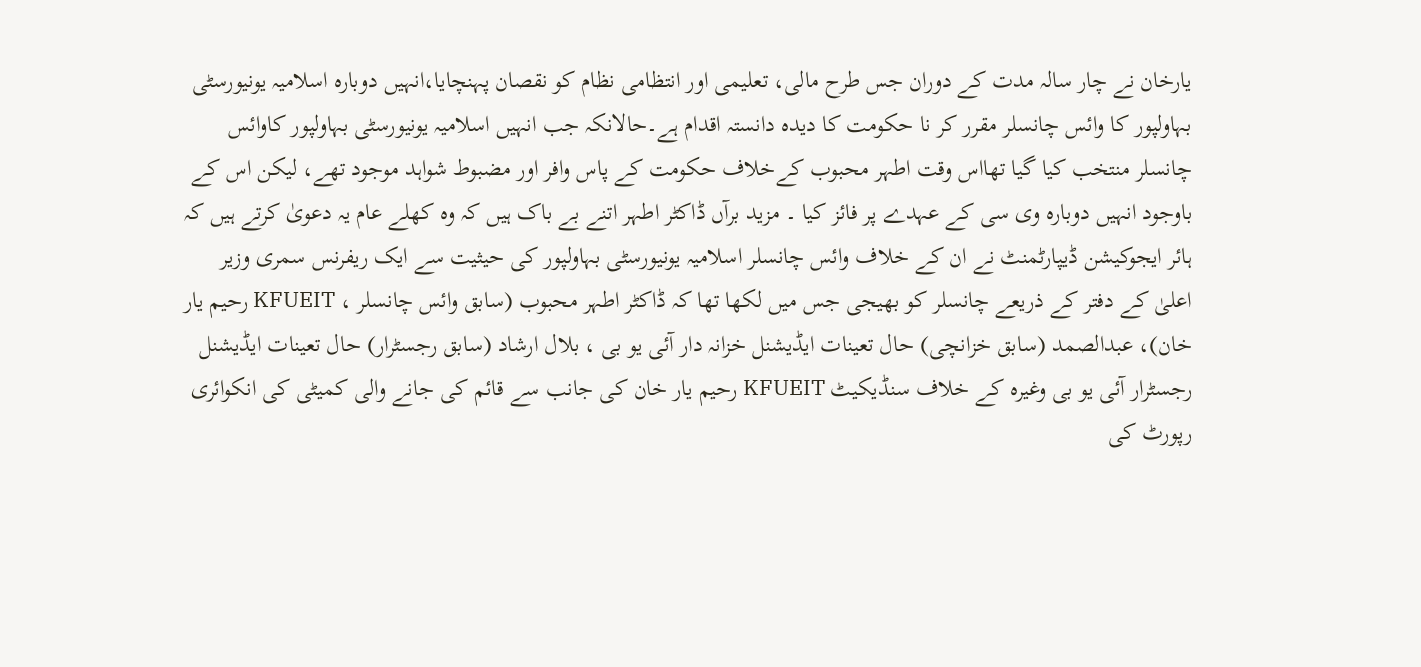یارخان نے چار سالہ مدت کے دوران جس طرح مالی، تعلیمی اور انتظامی نظام کو نقصان پہنچایا،انہیں دوبارہ اسلامیہ یونیورسٹی بہاولپور کا وائس چانسلر مقرر کر نا حکومت کا دیدہ دانستہ اقدام ہے۔حالانکہ جب انہیں اسلامیہ یونیورسٹی بہاولپور کاوائس چانسلر منتخب کیا گیا تھااس وقت اطہر محبوب کےخلاف حکومت کے پاس وافر اور مضبوط شواہد موجود تھے، لیکن اس کے باوجود انہیں دوبارہ وی سی کے عہدے پر فائز کیا ۔ مزید برآں ڈاکٹر اطہر اتنے بے باک ہیں کہ وہ کھلے عام یہ دعویٰ کرتے ہیں کہ ہائر ایجوکیشن ڈیپارٹمنٹ نے ان کے خلاف وائس چانسلر اسلامیہ یونیورسٹی بہاولپور کی حیثیت سے ایک ریفرنس سمری وزیر اعلیٰ کے دفتر کے ذریعے چانسلر کو بھیجی جس میں لکھا تھا کہ ڈاکٹر اطہر محبوب (سابق وائس چانسلر ، KFUEIT رحیم یار خان)، عبدالصمد (سابق خزانچی) حال تعینات ایڈیشنل خزانہ دار آئی یو بی ، بلال ارشاد (سابق رجسٹرار) حال تعینات ایڈیشنل رجسٹرار آئی یو بی وغیرہ کے خلاف سنڈیکیٹ KFUEIT رحیم یار خان کی جانب سے قائم کی جانے والی کمیٹی کی انکوائری رپورٹ کی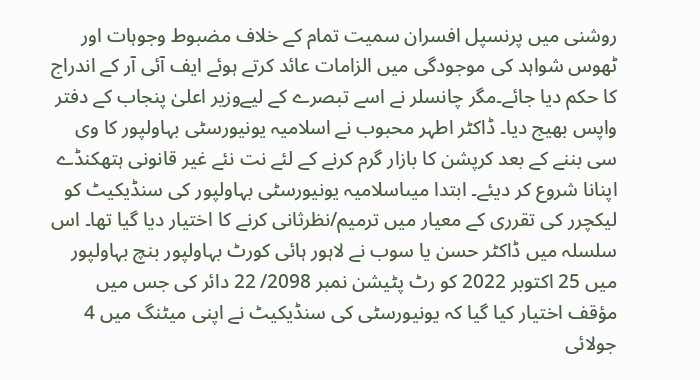روشنی میں پرنسپل افسران سمیت تمام کے خلاف مضبوط وجوہات اور ٹھوس شواہد کی موجودگی میں الزامات عائد کرتے ہوئے ایف آئی آر کے اندراج کا حکم دیا جائے۔مگر چانسلر نے اسے تبصرے کے لیےوزیر اعلیٰ پنجاب کے دفتر واپس بھیج دیا۔ ڈاکٹر اطہر محبوب نے اسلامیہ یونیورسٹی بہاولپور کا وی سی بننے کے بعد کرپشن کا بازار گرم کرنے کے لئے نت نئے غیر قانونی ہتھکنڈے اپنانا شروع کر دیئے۔ ابتدا میںاسلامیہ یونیورسٹی بہاولپور کی سنڈیکیٹ کو لیکچرر کی تقرری کے معیار میں ترمیم/نظرثانی کرنے کا اختیار دیا گیا تھا۔ اس سلسلہ میں ڈاکٹر حسن یا سوب نے لاہور ہائی کورٹ بہاولپور بنچ بہاولپور میں 25 اکتوبر 2022 کو رٹ پٹیشن نمبر 2098/ 22 دائر کی جس میں مؤقف اختیار کیا گیا کہ یونیورسٹی کی سنڈیکیٹ نے اپنی میٹنگ میں 4 جولائی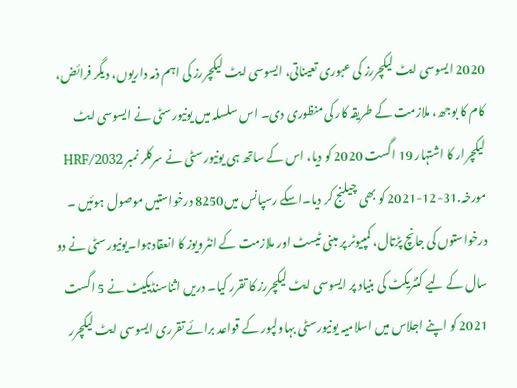2020 ایسوسی ایٹ لیکچررز کی عبوری تعیناتی، ایسوسی ایٹ لیکچررز کی اہم ذمہ داریوں، دیگر فرائض، کام کا بوجھ، ملازمت کے طریقہ کار کی منظوری دی۔ اس سلسلہ میں یونیورسٹی نے ایسوسی ایٹ لیکچرار کا اشتہار 19 اگست 2020 کو دیا، اس کے ساتھ ہی یونیورسٹی نے سرکلر نمبر 2032/HRF مورخہ.31-12-2021 کو بھی چیلنج کر دیا۔اسکے رسپانس میں8250 درخواستیں موصول ہوئیں ۔ درخواستوں کی جانچ پڑتال، کمپیوٹر پر مبنی ٹیسٹ اور ملازمت کے انٹرویوز کا انعقادہوا۔یونیورسٹی نے دو سال کے لیے کنٹریکٹ کی بنیاد پر ایسوسی ایٹ لیکچررز کا تقرر کیا۔ دریں اثناسنڈیکیٹ نے 5 اگست 2021 کو اپنے اجلاس میں اسلامیہ یونیورسٹی بہاولپور کے قواعد برائے تقرری ایسوسی ایٹ لیکچرر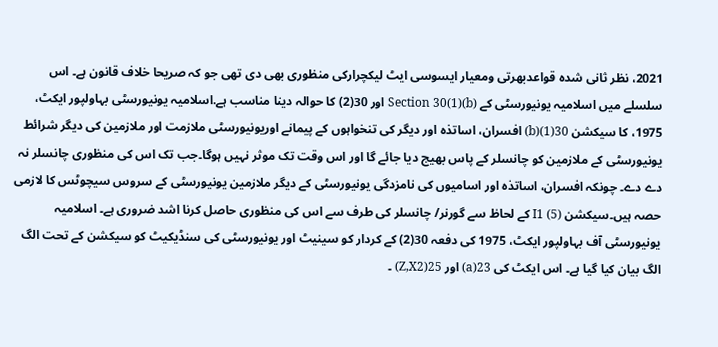2021، نظر ثانی شدہ قواعدبھرتی ومعیار ایسوسی ایٹ لیکچرارکی منظوری بھی دی تھی جو کہ صریحا خلاف قانون ہے۔ اس سلسلے میں اسلامیہ یونیورسٹی کے Section 30(1)(b) اور 30(2) کا حوالہ دینا مناسب ہے.اسلامیہ یونیورسٹی بہاولپور ایکٹ، 1975، کا سیکشن 30(1)(b) افسران، اساتذہ اور دیگر کی تنخواہوں کے پیمانے اوریونیورسٹی ملازمت اور ملازمین کی دیگر شرائط یونیورسٹی کے ملازمین کو چانسلر کے پاس بھیج دیا جائے گا اور اس وقت تک موثر نہیں ہوگا۔جب تک اس کی منظوری چانسلر نہ دے دے۔ چونکہ افسران، اساتذہ اور اسامیوں کی نامزدگی یونیورسٹی کے دیگر ملازمین یونیورسٹی کے سروس سیچوٹس کا لازمی حصہ ہیں۔سیکشن I1 (5) کے لحاظ سے گورنر/ چانسلر کی طرف سے اس کی منظوری حاصل کرنا اشد ضروری ہے۔ اسلامیہ یونیورسٹی آف بہاولپور ایکٹ، 1975 کی دفعہ 30(2) کے کردار کو سینیٹ اور یونیورسٹی کی سنڈیکیٹ کو سیکشن کے تحت الگ الگ بیان کیا گیا ہے۔ اس ایکٹ کی 23(a) اور 25(Z,X2) ۔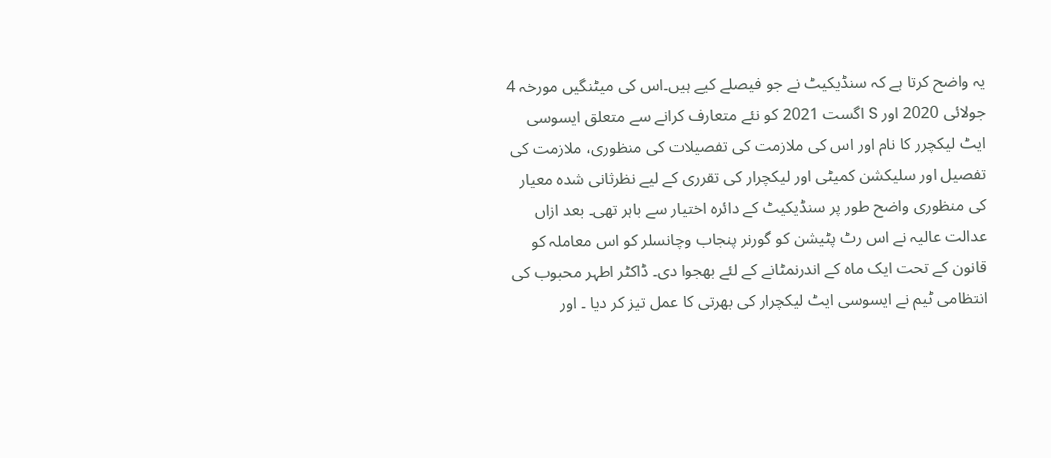یہ واضح کرتا ہے کہ سنڈیکیٹ نے جو فیصلے کیے ہیں۔اس کی میٹنگیں مورخہ 4 جولائی 2020 اور S اگست 2021 کو نئے متعارف کرانے سے متعلق ایسوسی ایٹ لیکچرر کا نام اور اس کی ملازمت کی تفصیلات کی منظوری، ملازمت کی تفصیل اور سلیکشن کمیٹی اور لیکچرار کی تقرری کے لیے نظرثانی شدہ معیار کی منظوری واضح طور پر سنڈیکیٹ کے دائرہ اختیار سے باہر تھی۔ بعد ازاں عدالت عالیہ نے اس رٹ پٹیشن کو گورنر پنجاب وچانسلر کو اس معاملہ کو قانون کے تحت ایک ماہ کے اندرنمٹانے کے لئے بھجوا دی۔ ڈاکٹر اطہر محبوب کی انتظامی ٹیم نے ایسوسی ایٹ لیکچرار کی بھرتی کا عمل تیز کر دیا ۔ اور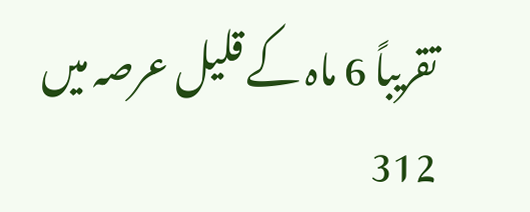تقریباً 6 ماہ کے قلیل عرصہ میں 312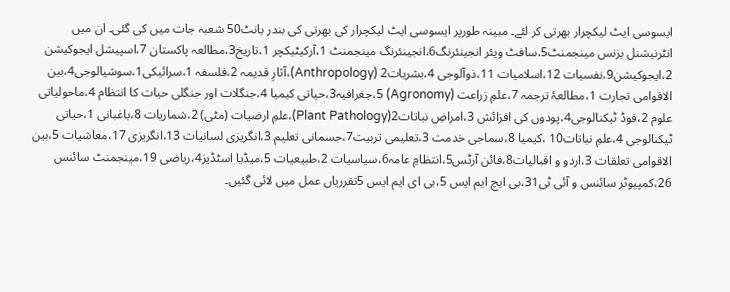ایسوسی ایٹ لیکچرار بھرتی کر لئے۔ مبینہ طورپر ایسوسی ایٹ لیکچرار کی بھرتی کی بندر بانٹ50 شعبہ جات میں کی گئی۔ ان میں انٹرنیشنل بزنس مینجمنٹ5،سافٹ ویئر انجینئرنگ6،انجینئرنگ مینجمنٹ 1،آرکیٹیکچر 1،تاریخ3،مطالعہ پاکستان 7،اسپیشل ایجوکیشن 2،ایجوکیشن9،نفسیات 12،اسلامیات 11،ذوآلوجی 4،بشریات2 (Anthropology)،آثارِ قدیمہ 2،فلسفہ 1،سرائیکی1،سوشیالوجی4،بین الاقوامی تجارت 1،مطالعۂ ترجمہ 7،علمِ زراعت (Agronomy) 5،جغرافیہ3،حیاتی کیمیا 4،جنگلات اور جنگلی حیات کا انتظام 4،ماحولیاتی علوم 2،فوڈ ٹیکنالوجی4،پودوں کی افزائش 3،امراضِ نباتات2(Plant Pathology)،علمِ ارضیات (مٹی) 2،شماریات 8،باغبانی 1،حیاتی ٹیکنالوجی 4،علمِ نباتات10 ،کیمیا 8،سماجی خدمت 3،تعلیمی تربیت7،جسمانی تعلیم 3،انگریزی لسانیات 13،انگریزی 17،معاشیات 5،بین الاقوامی تعلقات 3،اردو و اقبالیات8،فائن آرٹس5،انتظامِ عامہ6،سیاسیات 2،طبیعیات 5،میڈیا اسٹڈیز4،ریاضی 19،مینجمنٹ سائنس 26،کمپیوٹر سائنس و آئی ٹی31،بی ایچ ایم ایس 5،بی ای ایم ایس 5تقرریاں عمل میں لائی گئیں۔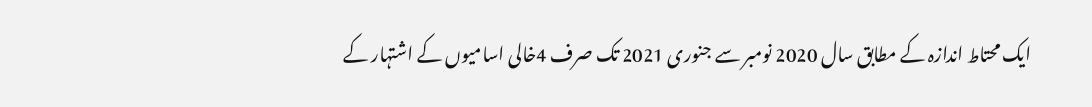ایک محتاط اندازہ کے مطابق سال 2020 نومبر سے جنوری 2021 تک صرف 4خالی اسامیوں کے اشتہار کے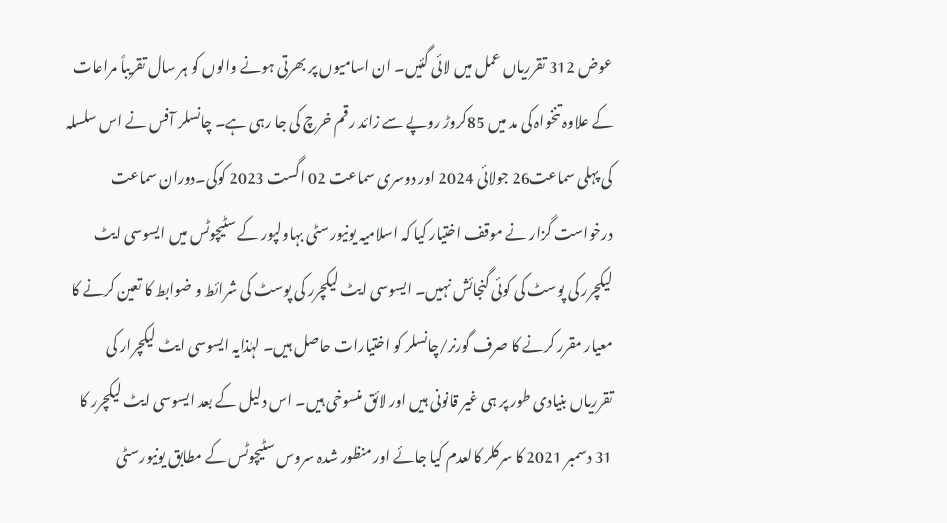عوض 312 تقرریاں عمل میں لائی گئیں۔ ان اسامیوں پر بھرتی ہونے والوں کو ہر سال تقریباً مراعات کے علاوہ تنخواہ کی مد میں 85کروڑ روپے سے زائد رقم خرچ کی جا رہی ہے۔ چانسلر آفس نے اس سلسلہ کی پہلی سماعت26 جولائی 2024 اور دوسری سماعت 02 اگست 2023 کوکی۔دوران سماعت درخواست گزار نے موقف اختیار کیا کہ اسلامیہ یونیورسٹی بہاولپور کے سٹیچوٹس میں ایسوسی ایٹ لیکچرر کی پوسٹ کی کوئی گنجائش نہیں۔ ایسوسی ایٹ لیکچرر کی پوسٹ کی شرائط و ضوابط کا تعین کرنے کا معیار مقرر کرنے کا صرف گورنر/چانسلر کو اختیارات حاصل ہیں۔ لہٰذایہ ایسوسی ایٹ لیکچرار کی تقرریاں بنیادی طور پر ہی غیر قانونی ہیں اور لائق منسوخی ہیں۔ اس دلیل کے بعد ایسوسی ایٹ لیکچرر کا 31 دسمبر 2021 کا سرکلر کالعدم کیا جائے اور منظور شدہ سروس سٹیچوٹس کے مطابق یونیورسٹی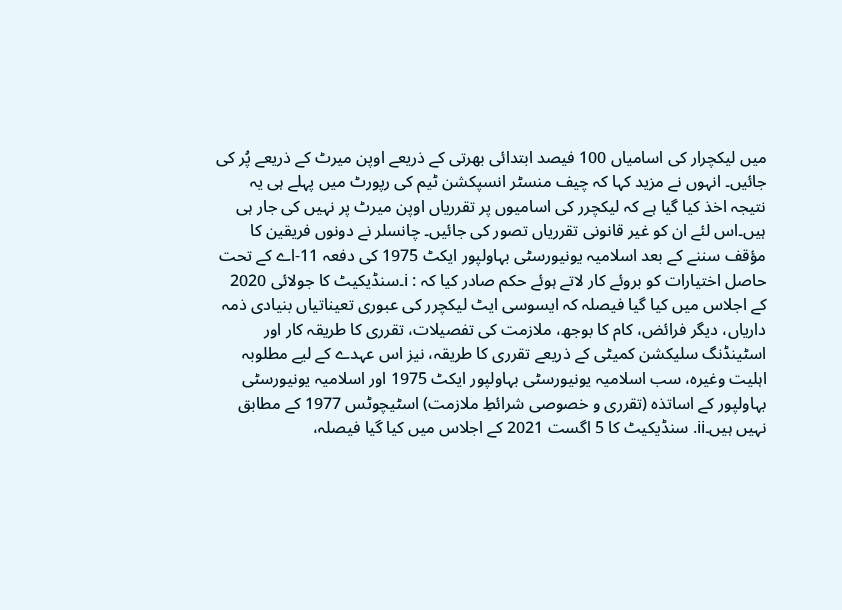میں لیکچرار کی اسامیاں 100 فیصد ابتدائی بھرتی کے ذریعے اوپن میرٹ کے ذریعے پُر کی جائیں۔ انہوں نے مزید کہا کہ چیف منسٹر انسپکشن ٹیم کی رپورٹ میں پہلے ہی یہ نتیجہ اخذ کیا گیا ہے کہ لیکچرر کی اسامیوں پر تقرریاں اوپن میرٹ پر نہیں کی جار ہی ہیں۔اس لئے ان کو غیر قانونی تقرریاں تصور کی جائیں۔ چانسلر نے دونوں فریقین کا مؤقف سننے کے بعد اسلامیہ یونیورسٹی بہاولپور ایکٹ 1975 کی دفعہ 11-اے کے تحت حاصل اختیارات کو بروئے کار لاتے ہوئے حکم صادر کیا کہ : i۔سنڈیکیٹ کا جولائی 2020 کے اجلاس میں کیا گیا فیصلہ کہ ایسوسی ایٹ لیکچرر کی عبوری تعیناتیاں بنیادی ذمہ داریاں، دیگر فرائض، کام کا بوجھ، ملازمت کی تفصیلات، تقرری کا طریقہ کار اور اسٹینڈنگ سلیکشن کمیٹی کے ذریعے تقرری کا طریقہ، نیز اس عہدے کے لیے مطلوبہ اہلیت وغیرہ، سب اسلامیہ یونیورسٹی بہاولپور ایکٹ 1975 اور اسلامیہ یونیورسٹی بہاولپور کے اساتذہ (تقرری و خصوصی شرائطِ ملازمت) اسٹیچوٹس 1977 کے مطابق نہیں ہیں۔ii. سنڈیکیٹ کا 5 اگست 2021 کے اجلاس میں کیا گیا فیصلہ،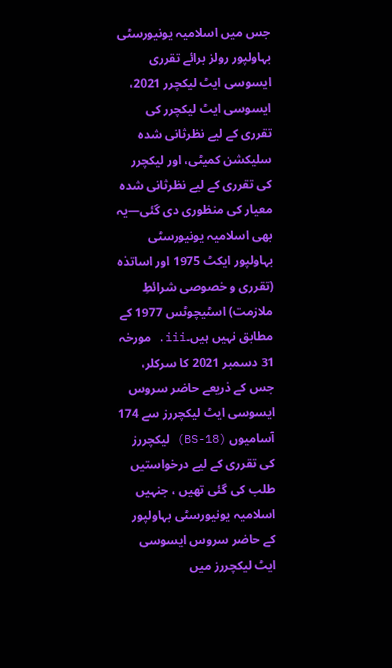جس میں اسلامیہ یونیورسٹی بہاولپور رولز برائے تقرری ایسوسی ایٹ لیکچرر 2021، ایسوسی ایٹ لیکچرر کی تقرری کے لیے نظرثانی شدہ سلیکشن کمیٹی، اور لیکچرر کی تقرری کے لیے نظرثانی شدہ معیار کی منظوری دی گئی—یہ بھی اسلامیہ یونیورسٹی بہاولپور ایکٹ 1975 اور اساتذہ (تقرری و خصوصی شرائطِ ملازمت) اسٹیچوٹس 1977 کے مطابق نہیں ہیں۔iii. مورخہ 31 دسمبر 2021 کا سرکلر، جس کے ذریعے حاضر سروس ایسوسی ایٹ لیکچررز سے 174 آسامیوں (BS-18) لیکچررز کی تقرری کے لیے درخواستیں طلب کی گئی تھیں ، جنہیں اسلامیہ یونیورسٹی بہاولپور کے حاضر سروس ایسوسی ایٹ لیکچررز میں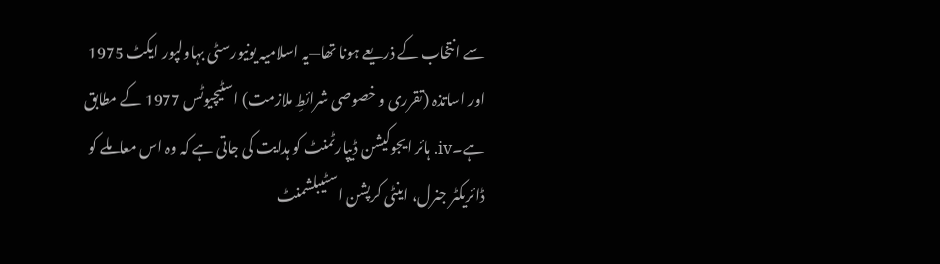سے انتخاب کے ذریعے ہونا تھا—یہ اسلامیہ یونیورسٹی بہاولپور ایکٹ 1975 اور اساتذہ (تقرری و خصوصی شرائطِ ملازمت) اسٹیچیوٹس 1977 کے مطابق ہے۔iv. ہائر ایجوکیشن ڈیپارٹمنٹ کو ہدایت کی جاتی ہے کہ وہ اس معاملے کو ڈائریکٹر جنرل، اینٹی کرپشن اسٹیبلشمنٹ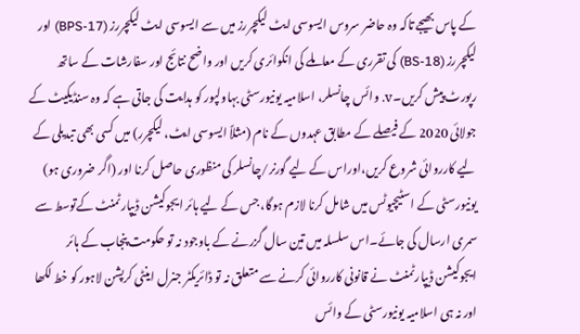کے پاس بھیجے تاکہ وہ حاضر سروس ایسوسی ایٹ لیکچررز میں سے ایسوسی ایٹ لیکچررز (BPS-17) اور لیکچررز (BS-18) کی تقرری کے معاملے کی انکوائری کریں اور واضح نتائج اور سفارشات کے ساتھ رپورٹ پیش کریں۔v. وائس چانسلر، اسلامیہ یونیورسٹی بہاولپور کو ہدایت کی جاتی ہے کہ وہ سنڈیکیٹ کے جولائی 2020 کے فیصلے کے مطابق عہدوں کے نام (مثلاً ایسوسی ایٹ، لیکچرر) میں کسی بھی تبدیلی کے لیے کارروائی شروع کریں،اوراس کے لیے گورنر/چانسلر کی منظوری حاصل کرنا اور (اگر ضروری ہو) یونیورسٹی کے اسٹیچیوٹس میں شامل کرنا لازم ہوگا، جس کے لیے ہائر ایجوکیشن ڈیپارٹمنٹ کےتوسط سے سمری ارسال کی جائے۔اس سلسلہ میں تین سال گزرنے کے باوجود نہ تو حکومت پنجاب کے ہائر ایجوکیشن ڈیپارٹمنٹ نے قانونی کارروائی کرنے سے متعلق نہ تو ڈائریکٹر جنرل اینٹی کرپشن لاہور کو خط لکھا اور نہ ہی اسلامیہ یونیورسٹی کے وائس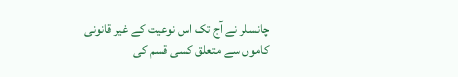چانسلر نے آج تک اس نوعیت کے غیر قانونی کاموں سے متعلق کسی قسم کی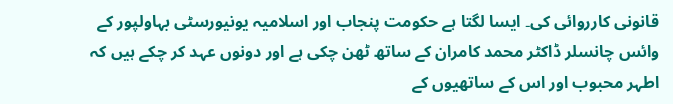قانونی کارروائی کی۔ ایسا لگتا ہے حکومت پنجاب اور اسلامیہ یونیورسٹی بہاولپور کے وائس چانسلر ڈاکٹر محمد کامران کے ساتھ ٹھن چکی ہے اور دونوں عہد کر چکے ہیں کہ اطہر محبوب اور اس کے ساتھیوں کے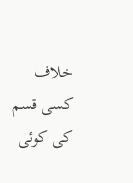خلاف کسی قسم کی کوئی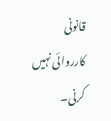قانونی کارروائی نہیں کرنی۔